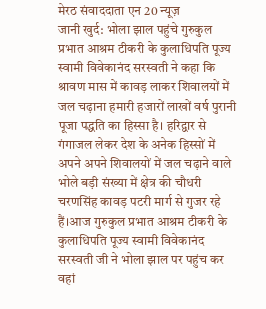मेरठ संवाददाता एन 20 न्यूज़
जानी खुर्द: भोला झाल पहुंचे गुरुकुल प्रभात आश्रम टीकरी के कुलाधिपति पूज्य स्वामी विवेकानंद सरस्वती ने कहा कि श्रावण मास में कावड़ लाकर शिवालयों में जल चढ़ाना हमारी हजारों लाखों वर्ष पुरानी पूजा पद्धति का हिस्सा है। हरिद्वार से गंगाजल लेकर देश के अनेक हिस्सों में अपने अपने शिवालयों में जल चढ़ाने वाले भोले बड़ी संख्या में क्षेत्र की चौधरी चरणसिंह कावड़ पटरी मार्ग से गुजर रहे हैं।आज गुरुकुल प्रभात आश्रम टीकरी के कुलाधिपति पूज्य स्वामी विवेकानंद सरस्वती जी ने भोला झाल पर पहुंच कर वहां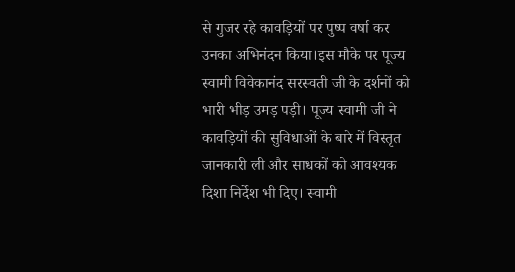से गुजर रहे कावड़ियों पर पुष्प वर्षा कर उनका अभिनंदन किया।इस मौके पर पूज्य स्वामी विवेकानंद सरस्वती जी के दर्शनों को भारी भीड़ उमड़ पड़ी। पूज्य स्वामी जी ने कावड़ियों की सुविधाओं के बारे में विस्तृत जानकारी ली और साधकों को आवश्यक दिशा निर्देश भी दिए। स्वामी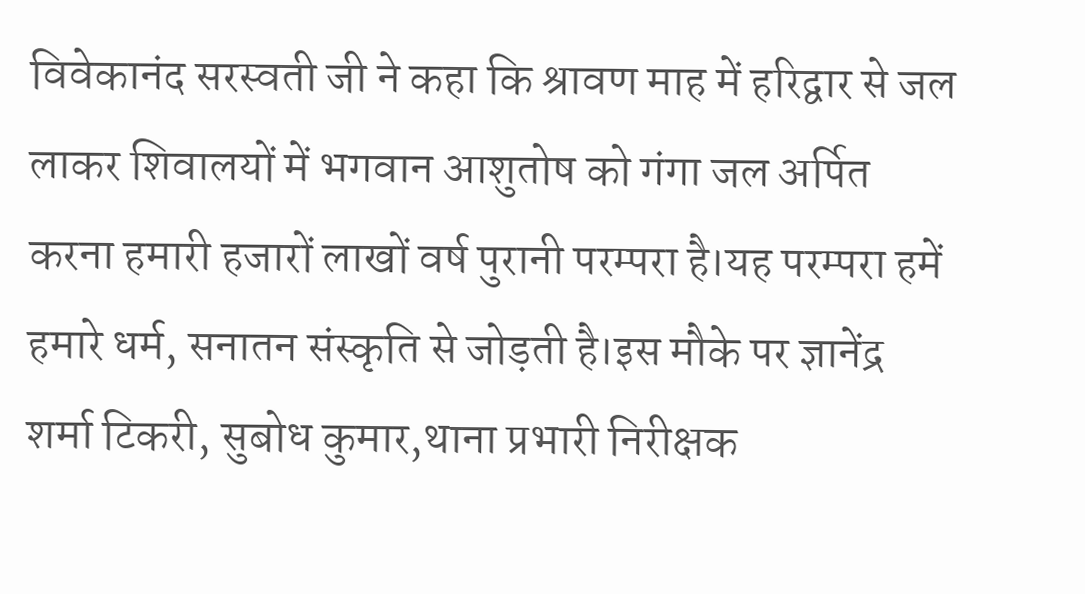विवेकानंद सरस्वती जी ने कहा कि श्रावण माह में हरिद्वार से जल लाकर शिवालयों में भगवान आशुतोष को गंगा जल अर्पित करना हमारी हजारों लाखों वर्ष पुरानी परम्परा है।यह परम्परा हमें हमारे धर्म, सनातन संस्कृति से जोड़ती है।इस मौके पर ज्ञानेंद्र शर्मा टिकरी, सुबोध कुमार,थाना प्रभारी निरीक्षक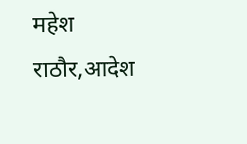महेश राठौर,आदेश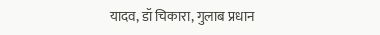यादव, डॉ चिकारा, गुलाब प्रधान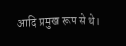आदि प्रमुख रूप से थे।